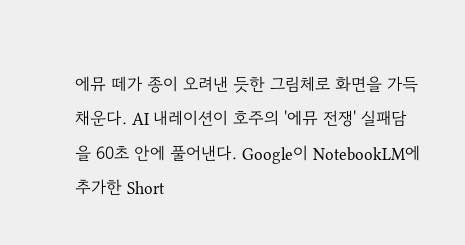에뮤 떼가 종이 오려낸 듯한 그림체로 화면을 가득 채운다. AI 내레이션이 호주의 '에뮤 전쟁' 실패담을 60초 안에 풀어낸다. Google이 NotebookLM에 추가한 Short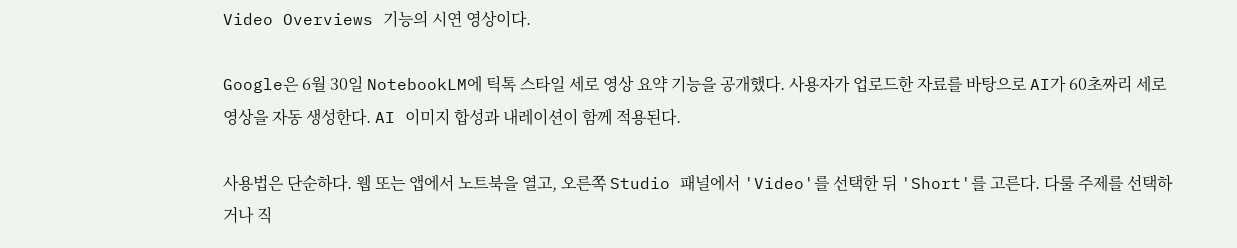Video Overviews 기능의 시연 영상이다.

Google은 6월 30일 NotebookLM에 틱톡 스타일 세로 영상 요약 기능을 공개했다. 사용자가 업로드한 자료를 바탕으로 AI가 60초짜리 세로 영상을 자동 생성한다. AI 이미지 합성과 내레이션이 함께 적용된다.

사용법은 단순하다. 웹 또는 앱에서 노트북을 열고, 오른쪽 Studio 패널에서 'Video'를 선택한 뒤 'Short'를 고른다. 다룰 주제를 선택하거나 직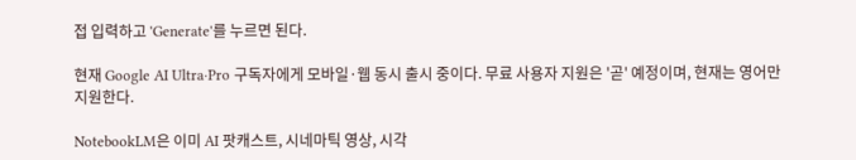접 입력하고 'Generate'를 누르면 된다.

현재 Google AI Ultra·Pro 구독자에게 모바일·웹 동시 출시 중이다. 무료 사용자 지원은 '곧' 예정이며, 현재는 영어만 지원한다.

NotebookLM은 이미 AI 팟캐스트, 시네마틱 영상, 시각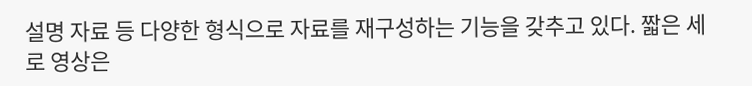설명 자료 등 다양한 형식으로 자료를 재구성하는 기능을 갖추고 있다. 짧은 세로 영상은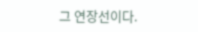그 연장선이다.